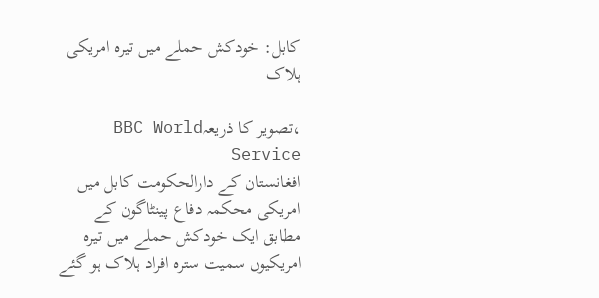کابل: خودکش حملے میں تیرہ امریکی ہلاک

،تصویر کا ذریعہBBC World Service
افغانستان کے دارالحکومت کابل میں امریکی محکمہ دفاع پینٹاگون کے مطابق ایک خودکش حملے میں تیرہ امریکیوں سمیت سترہ افراد ہلاک ہو گئے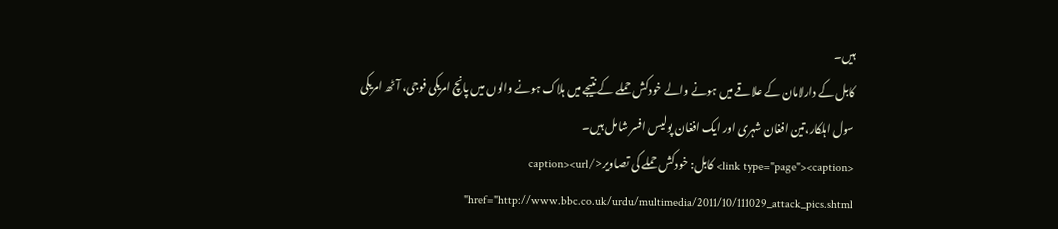ہیں۔
کابل کے دارلامان کے علاقے میں ہونے والے خودکش حملے کے نتیجے میں ہلاک ہونے والوں میں پانچ امریکی فوجی، آٹھ امریکی سول اہلکار،تین افغان شہری اور ایک افغان پولیس افسر شامل ہیں۔
<link type="page"><caption> کابل: خودکش حملے کی تصاویر</caption><url href="http://www.bbc.co.uk/urdu/multimedia/2011/10/111029_attack_pics.shtml"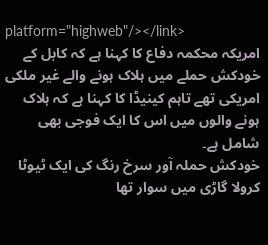platform="highweb"/></link>
امریکہ محکمہ دفاع کا کہنا ہے کہ کابل کے خودکش حملے میں ہلاک ہونے والے غیر ملکی امریکی تھے تاہم کینیڈا کا کہنا ہے کہ ہلاک ہونے والوں میں اس کا ایک فوجی بھی شامل ہے۔
خودکش حملہ آور سرخ رنگ کی ایک ٹیوٹا کرولا گاڑی میں سوار تھا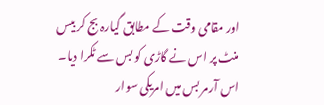اور مقامی وقت کے مطابق گیارہ بج کر بیس منٹ پر اس نے گاڑی کو بس سے ٹکرا دیا۔
اس آرمر بس میں امریکی سوار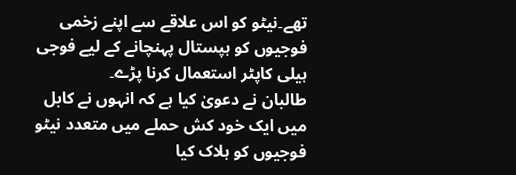تھے۔نیٹو کو اس علاقے سے اپنے زخمی فوجیوں کو ہپستال پہنچانے کے لیے فوجی ہیلی کاپٹر استعمال کرنا پڑے۔
طالبان نے دعویٰ کیا ہے کہ انہوں نے کابل میں ایک خود کش حملے میں متعدد نیٹو فوجیوں کو ہلاک کیا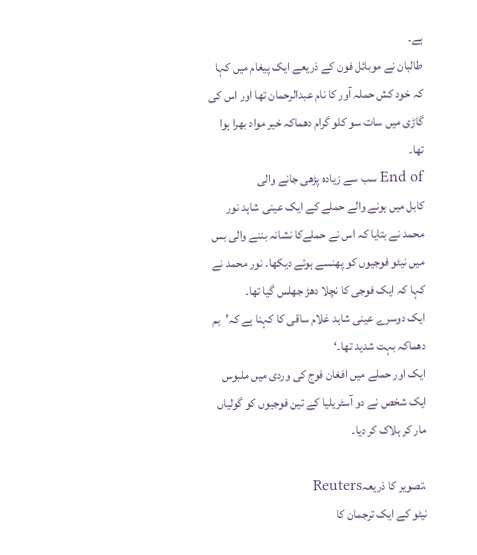ہے۔
طالبان نے موبائل فون کے ذریعے ایک پیغام میں کہا کہ خود کش حملہ آور کا نام عبدالرحمان تھا اور اس کی گاڑی میں سات سو کلو گرام دھماکہ خیر مواد بھرا ہوا تھا۔
End of سب سے زیادہ پڑھی جانے والی
کابل میں ہونے والے حملے کے ایک عینی شاہد نور محمد نے بتایا کہ اس نے حملےکا نشانہ بننے والی بس میں نیٹو فوجیوں کو پھنسے ہوئے دیکھا۔ نور محمد نے کہا کہ ایک فوجی کا نچلا دھڑ جھلس گیا تھا۔
ایک دوسرے عینی شاہد غلام ساقی کا کہنا ہے کہ’بم دھماکہ بہت شدید تھا۔‘
ایک اور حملے میں افغان فوج کی وردی میں ملبوس ایک شخص نے دو آسٹریلیا کے تین فوجیوں کو گولیاں مار کر ہلاک کر دیا۔

،تصویر کا ذریعہReuters
نیٹو کے ایک ترجمان کا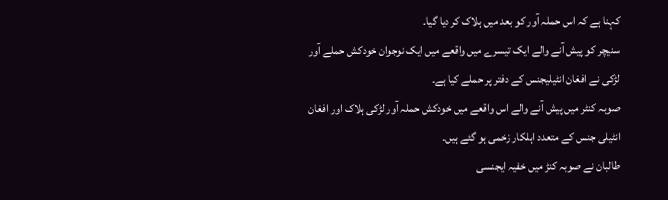کہنا ہے کہ اس حملہ آور کو بعد میں ہلاک کر دیا گیا۔
سنیچر کو پیش آنے والے ایک تیسرے میں واقعے میں ایک نوجوان خودکش حملے آور لڑکی نے افغان انٹیلیجنس کے دفتر پر حملے کیا ہے۔
صوبہ کنٹر میں پیش آنے والے اس واقعے میں خودکش حملہ آور لڑکی ہلاک اور افغان انٹیلی جنس کے متعدد اہلکار زخمی ہو گئے ہیں۔
طالبان نے صوبہ کنڑ میں خفیہ ایجنسی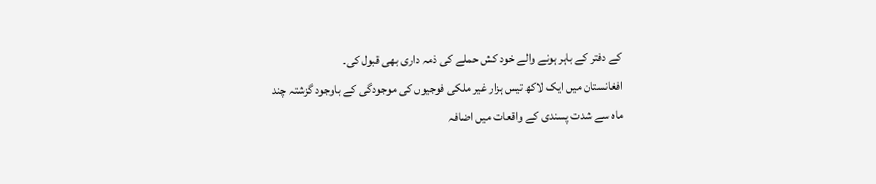کے دفتر کے باہر ہونے والے خود کش حملے کی ذمہ داری بھی قبول کی۔
افغانستان میں ایک لاکھ تیس ہزار غیر ملکی فوجیوں کی موجودگی کے باوجود گزشتہ چند ماہ سے شدت پسندی کے واقعات میں اضافہ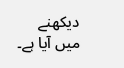دیکھنے میں آیا ہے۔